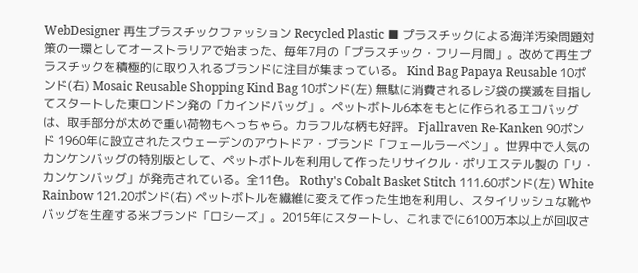WebDesigner 再生プラスチックファッション Recycled Plastic ■ プラスチックによる海洋汚染問題対策の一環としてオーストラリアで始まった、毎年7月の「プラスチック・フリー月間」。改めて再生プラスチックを積極的に取り入れるブランドに注目が集まっている。 Kind Bag Papaya Reusable 10ポンド(右) Mosaic Reusable Shopping Kind Bag 10ポンド(左) 無駄に消費されるレジ袋の撲滅を目指してスタートした東ロンドン発の「カインドバッグ」。ペットボトル6本をもとに作られるエコバッグは、取手部分が太めで重い荷物もへっちゃら。カラフルな柄も好評。 Fjallraven Re-Kanken 90ポンド 1960年に設立されたスウェーデンのアウトドア・ブランド「フェールラーベン」。世界中で人気のカンケンバッグの特別版として、ペットボトルを利用して作ったリサイクル・ポリエステル製の「リ・カンケンバッグ」が発売されている。全11色。 Rothy's Cobalt Basket Stitch 111.60ポンド(左) White Rainbow 121.20ポンド(右) ペットボトルを繊維に変えて作った生地を利用し、スタイリッシュな靴やバッグを生産する米ブランド「ロシーズ」。2015年にスタートし、これまでに6100万本以上が回収さ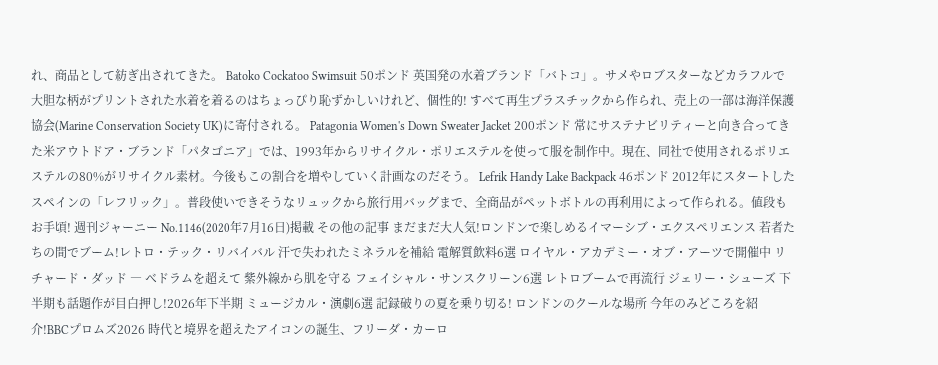れ、商品として紡ぎ出されてきた。 Batoko Cockatoo Swimsuit 50ポンド 英国発の水着ブランド「バトコ」。サメやロブスターなどカラフルで大胆な柄がプリントされた水着を着るのはちょっぴり恥ずかしいけれど、個性的! すべて再生プラスチックから作られ、売上の一部は海洋保護協会(Marine Conservation Society UK)に寄付される。 Patagonia Women's Down Sweater Jacket 200ポンド 常にサステナビリティーと向き合ってきた米アウトドア・ブランド「パタゴニア」では、1993年からリサイクル・ポリエステルを使って服を制作中。現在、同社で使用されるポリエステルの80%がリサイクル素材。今後もこの割合を増やしていく計画なのだそう。 Lefrik Handy Lake Backpack 46ポンド 2012年にスタートしたスペインの「レフリック」。普段使いできそうなリュックから旅行用バッグまで、全商品がペットボトルの再利用によって作られる。値段もお手頃! 週刊ジャーニー No.1146(2020年7月16日)掲載 その他の記事 まだまだ大人気!ロンドンで楽しめるイマーシブ・エクスペリエンス 若者たちの間でブーム!レトロ・テック・リバイバル 汗で失われたミネラルを補給 電解質飲料6選 ロイヤル・アカデミー・オブ・アーツで開催中 リチャード・ダッド ― ベドラムを超えて 紫外線から肌を守る フェイシャル・サンスクリーン6選 レトロブームで再流行 ジェリー・シューズ 下半期も話題作が目白押し!2026年下半期 ミュージカル・演劇6選 記録破りの夏を乗り切る! ロンドンのクールな場所 今年のみどころを紹介!BBCプロムズ2026 時代と境界を超えたアイコンの誕生、フリーダ・カーロ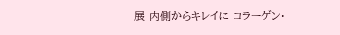展 内側からキレイに コラーゲン・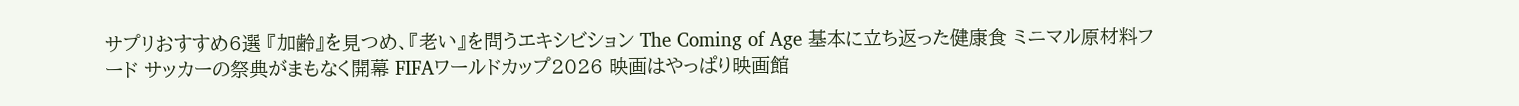サプリおすすめ6選 『加齢』を見つめ、『老い』を問うエキシビション The Coming of Age 基本に立ち返った健康食 ミニマル原材料フード サッカーの祭典がまもなく開幕 FIFAワールドカップ2026 映画はやっぱり映画館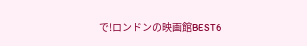で!ロンドンの映画館BEST6